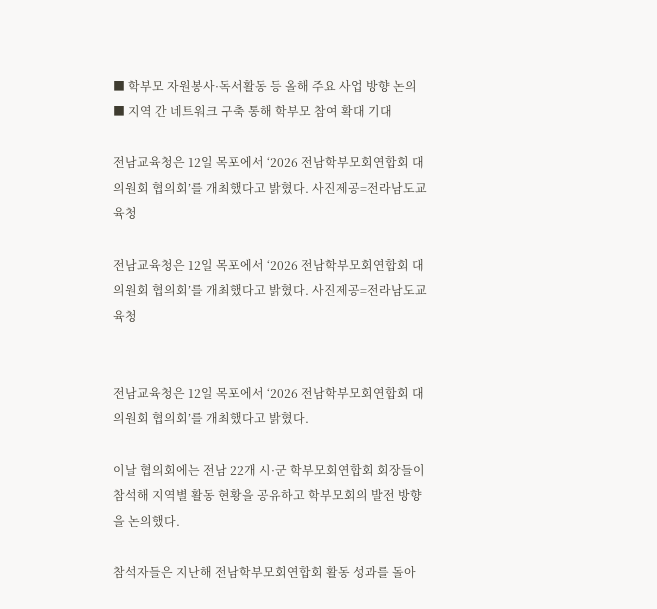■ 학부모 자원봉사·독서활동 등 올해 주요 사업 방향 논의
■ 지역 간 네트워크 구축 통해 학부모 참여 확대 기대

전남교육청은 12일 목포에서 ‘2026 전남학부모회연합회 대의원회 협의회’를 개최했다고 밝혔다. 사진제공=전라남도교육청

전남교육청은 12일 목포에서 ‘2026 전남학부모회연합회 대의원회 협의회’를 개최했다고 밝혔다. 사진제공=전라남도교육청


전남교육청은 12일 목포에서 ‘2026 전남학부모회연합회 대의원회 협의회’를 개최했다고 밝혔다.

이날 협의회에는 전남 22개 시·군 학부모회연합회 회장들이 참석해 지역별 활동 현황을 공유하고 학부모회의 발전 방향을 논의했다.

참석자들은 지난해 전남학부모회연합회 활동 성과를 돌아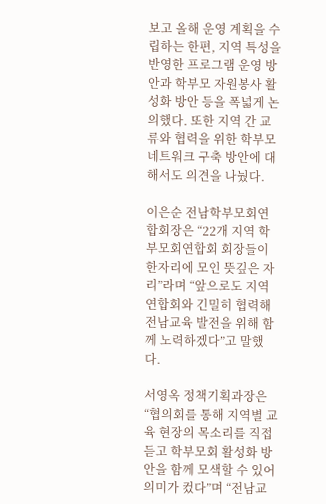보고 올해 운영 계획을 수립하는 한편, 지역 특성을 반영한 프로그램 운영 방안과 학부모 자원봉사 활성화 방안 등을 폭넓게 논의했다. 또한 지역 간 교류와 협력을 위한 학부모 네트워크 구축 방안에 대해서도 의견을 나눴다.

이은순 전남학부모회연합회장은 “22개 지역 학부모회연합회 회장들이 한자리에 모인 뜻깊은 자리”라며 “앞으로도 지역 연합회와 긴밀히 협력해 전남교육 발전을 위해 함께 노력하겠다”고 말했다.

서영옥 정책기획과장은 “협의회를 통해 지역별 교육 현장의 목소리를 직접 듣고 학부모회 활성화 방안을 함께 모색할 수 있어 의미가 컸다”며 “전남교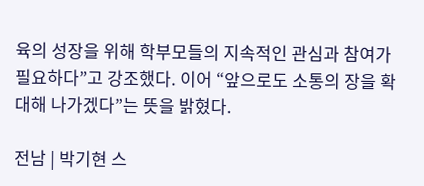육의 성장을 위해 학부모들의 지속적인 관심과 참여가 필요하다”고 강조했다. 이어 “앞으로도 소통의 장을 확대해 나가겠다”는 뜻을 밝혔다.

전남 | 박기현 스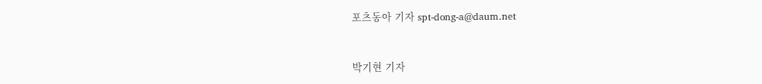포츠동아 기자 spt-dong-a@daum.net


박기현 기자